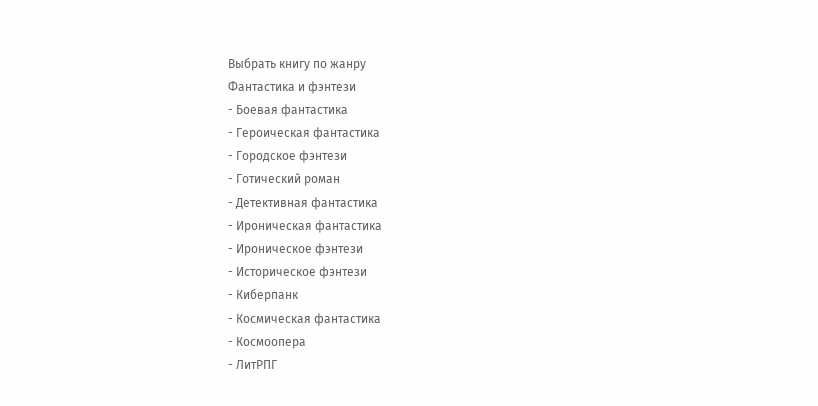Выбрать книгу по жанру
Фантастика и фэнтези
- Боевая фантастика
- Героическая фантастика
- Городское фэнтези
- Готический роман
- Детективная фантастика
- Ироническая фантастика
- Ироническое фэнтези
- Историческое фэнтези
- Киберпанк
- Космическая фантастика
- Космоопера
- ЛитРПГ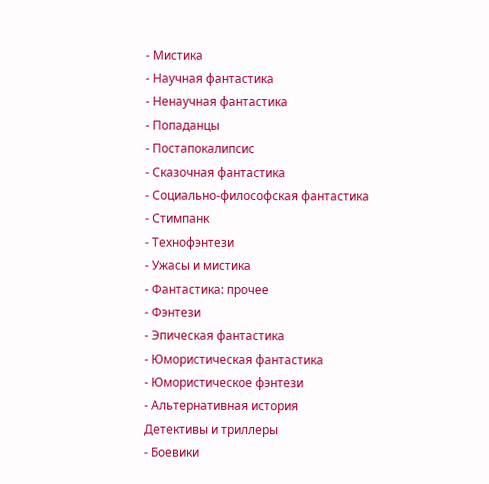- Мистика
- Научная фантастика
- Ненаучная фантастика
- Попаданцы
- Постапокалипсис
- Сказочная фантастика
- Социально-философская фантастика
- Стимпанк
- Технофэнтези
- Ужасы и мистика
- Фантастика: прочее
- Фэнтези
- Эпическая фантастика
- Юмористическая фантастика
- Юмористическое фэнтези
- Альтернативная история
Детективы и триллеры
- Боевики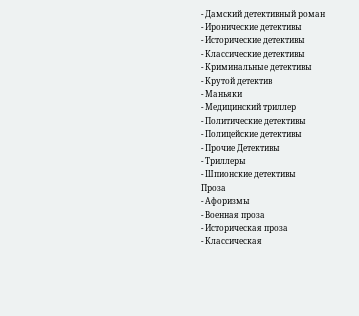- Дамский детективный роман
- Иронические детективы
- Исторические детективы
- Классические детективы
- Криминальные детективы
- Крутой детектив
- Маньяки
- Медицинский триллер
- Политические детективы
- Полицейские детективы
- Прочие Детективы
- Триллеры
- Шпионские детективы
Проза
- Афоризмы
- Военная проза
- Историческая проза
- Классическая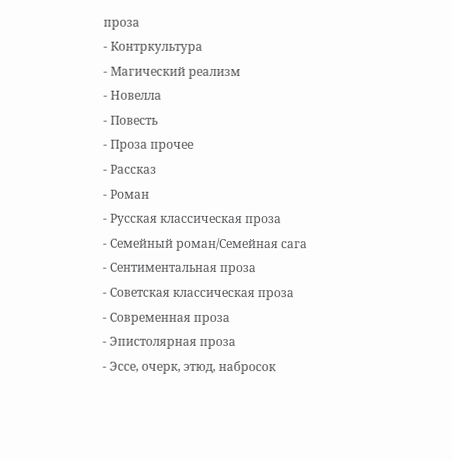проза
- Контркультура
- Магический реализм
- Новелла
- Повесть
- Проза прочее
- Рассказ
- Роман
- Русская классическая проза
- Семейный роман/Семейная сага
- Сентиментальная проза
- Советская классическая проза
- Современная проза
- Эпистолярная проза
- Эссе, очерк, этюд, набросок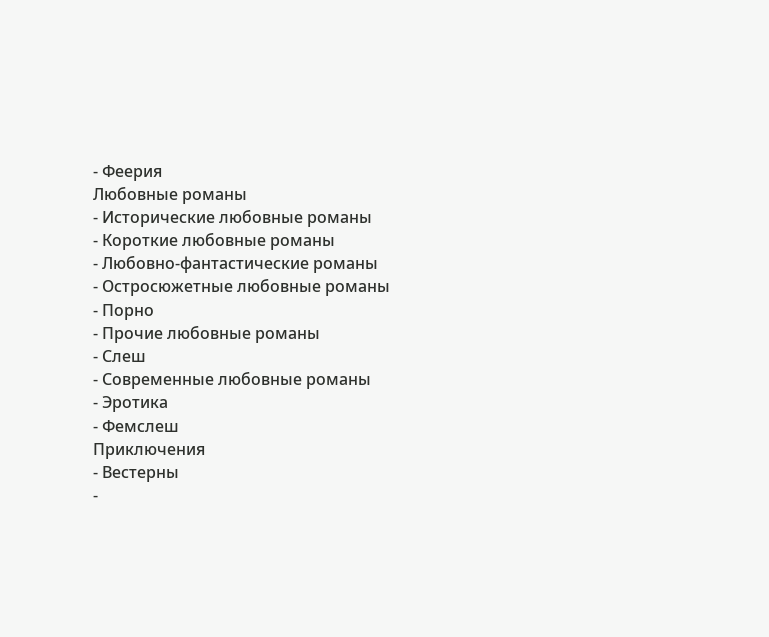- Феерия
Любовные романы
- Исторические любовные романы
- Короткие любовные романы
- Любовно-фантастические романы
- Остросюжетные любовные романы
- Порно
- Прочие любовные романы
- Слеш
- Современные любовные романы
- Эротика
- Фемслеш
Приключения
- Вестерны
-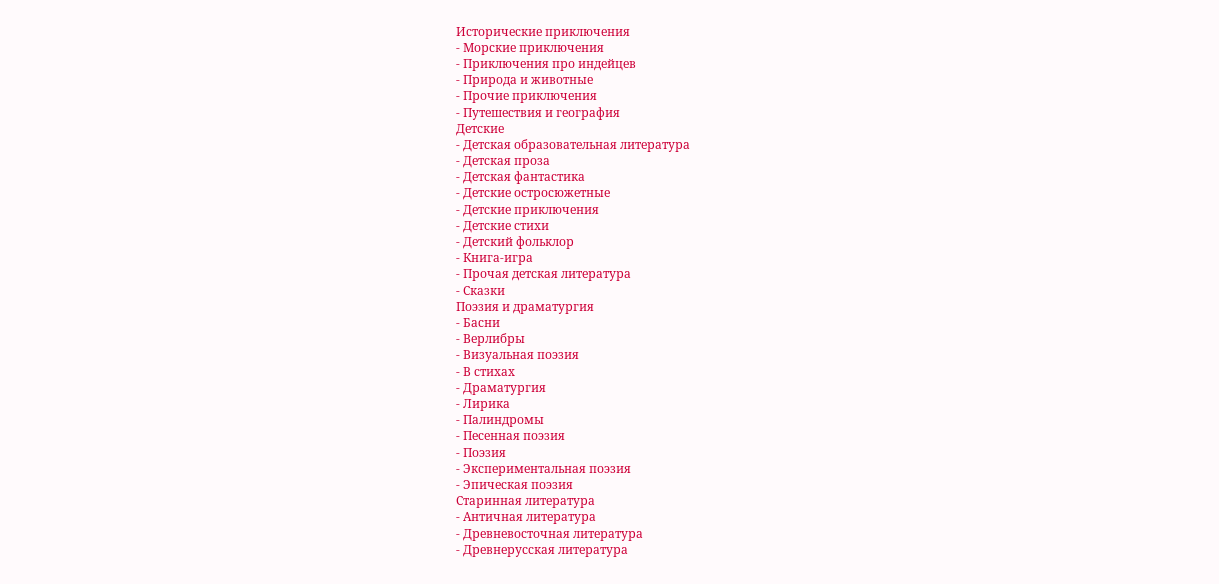Исторические приключения
- Морские приключения
- Приключения про индейцев
- Природа и животные
- Прочие приключения
- Путешествия и география
Детские
- Детская образовательная литература
- Детская проза
- Детская фантастика
- Детские остросюжетные
- Детские приключения
- Детские стихи
- Детский фольклор
- Книга-игра
- Прочая детская литература
- Сказки
Поэзия и драматургия
- Басни
- Верлибры
- Визуальная поэзия
- В стихах
- Драматургия
- Лирика
- Палиндромы
- Песенная поэзия
- Поэзия
- Экспериментальная поэзия
- Эпическая поэзия
Старинная литература
- Античная литература
- Древневосточная литература
- Древнерусская литература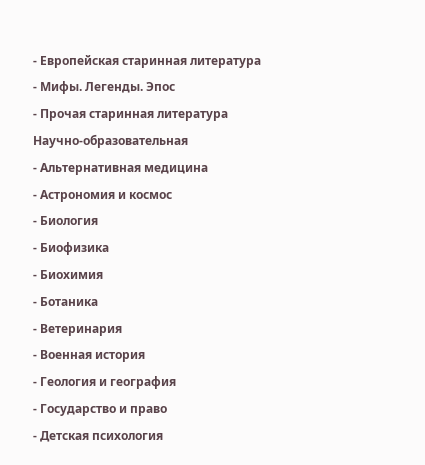- Европейская старинная литература
- Мифы. Легенды. Эпос
- Прочая старинная литература
Научно-образовательная
- Альтернативная медицина
- Астрономия и космос
- Биология
- Биофизика
- Биохимия
- Ботаника
- Ветеринария
- Военная история
- Геология и география
- Государство и право
- Детская психология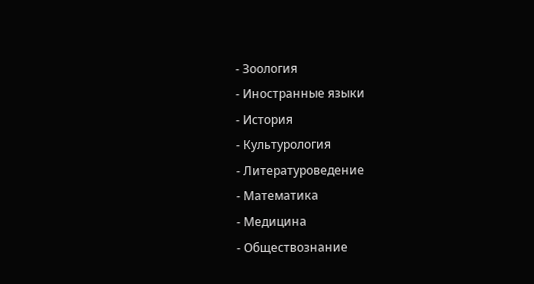- Зоология
- Иностранные языки
- История
- Культурология
- Литературоведение
- Математика
- Медицина
- Обществознание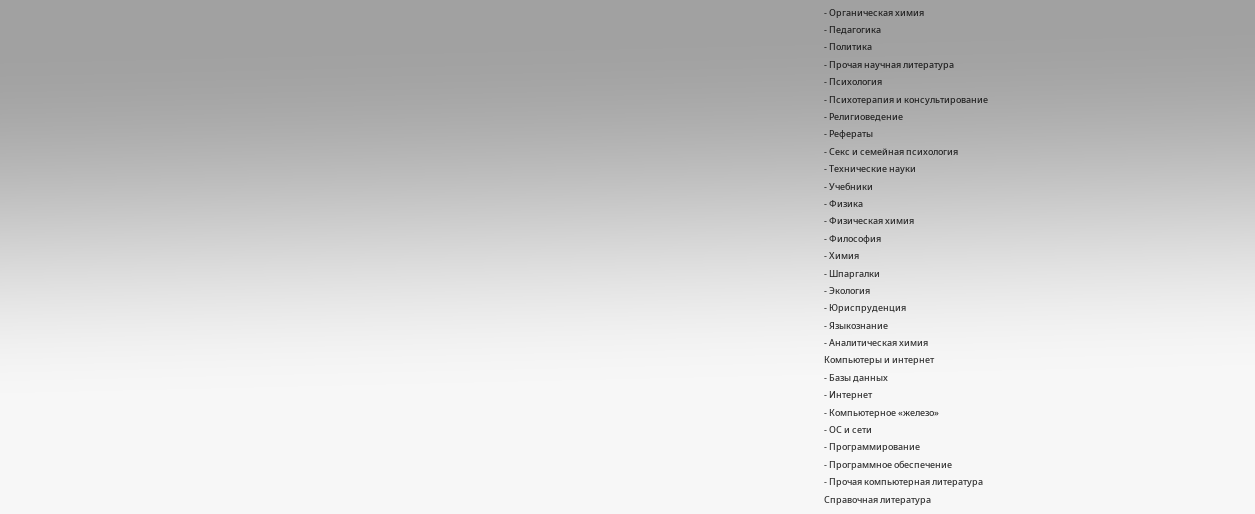- Органическая химия
- Педагогика
- Политика
- Прочая научная литература
- Психология
- Психотерапия и консультирование
- Религиоведение
- Рефераты
- Секс и семейная психология
- Технические науки
- Учебники
- Физика
- Физическая химия
- Философия
- Химия
- Шпаргалки
- Экология
- Юриспруденция
- Языкознание
- Аналитическая химия
Компьютеры и интернет
- Базы данных
- Интернет
- Компьютерное «железо»
- ОС и сети
- Программирование
- Программное обеспечение
- Прочая компьютерная литература
Справочная литература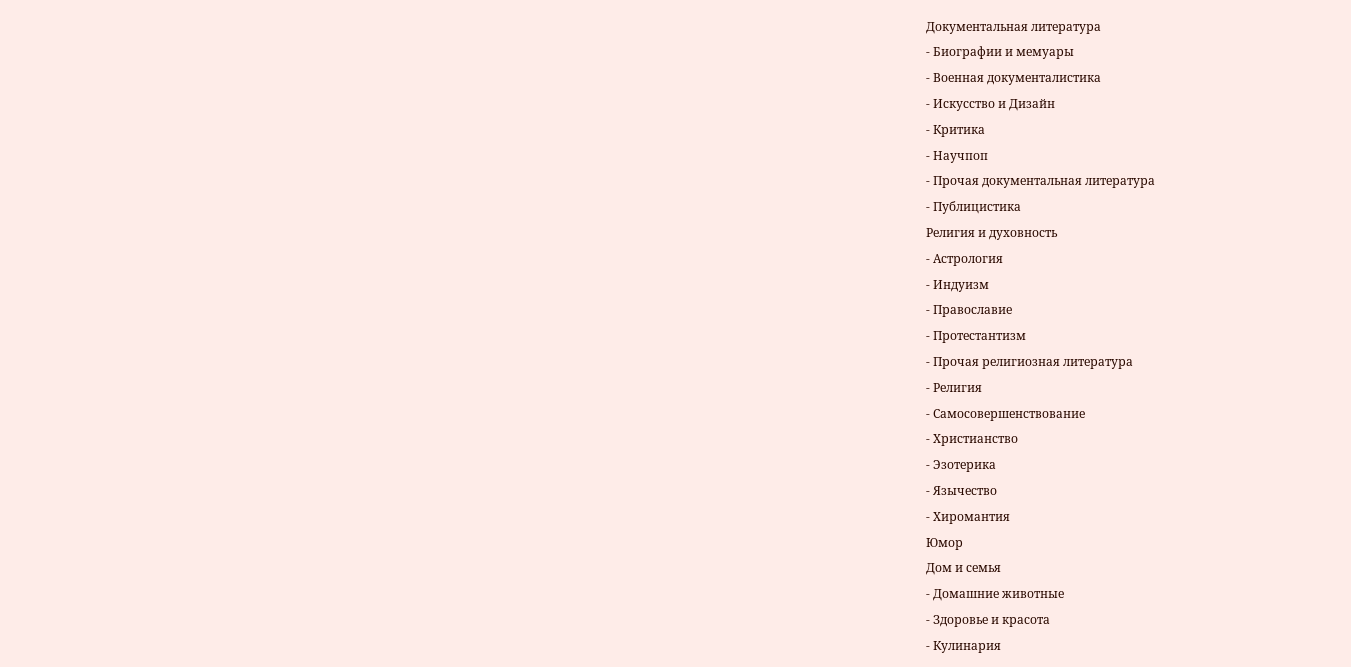Документальная литература
- Биографии и мемуары
- Военная документалистика
- Искусство и Дизайн
- Критика
- Научпоп
- Прочая документальная литература
- Публицистика
Религия и духовность
- Астрология
- Индуизм
- Православие
- Протестантизм
- Прочая религиозная литература
- Религия
- Самосовершенствование
- Христианство
- Эзотерика
- Язычество
- Хиромантия
Юмор
Дом и семья
- Домашние животные
- Здоровье и красота
- Кулинария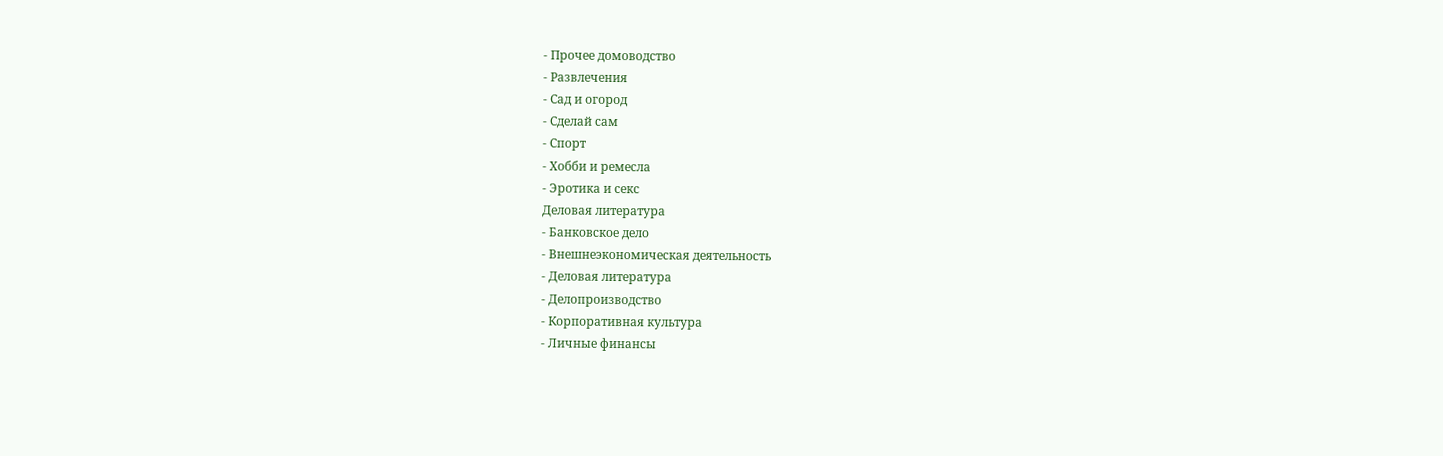- Прочее домоводство
- Развлечения
- Сад и огород
- Сделай сам
- Спорт
- Хобби и ремесла
- Эротика и секс
Деловая литература
- Банковское дело
- Внешнеэкономическая деятельность
- Деловая литература
- Делопроизводство
- Корпоративная культура
- Личные финансы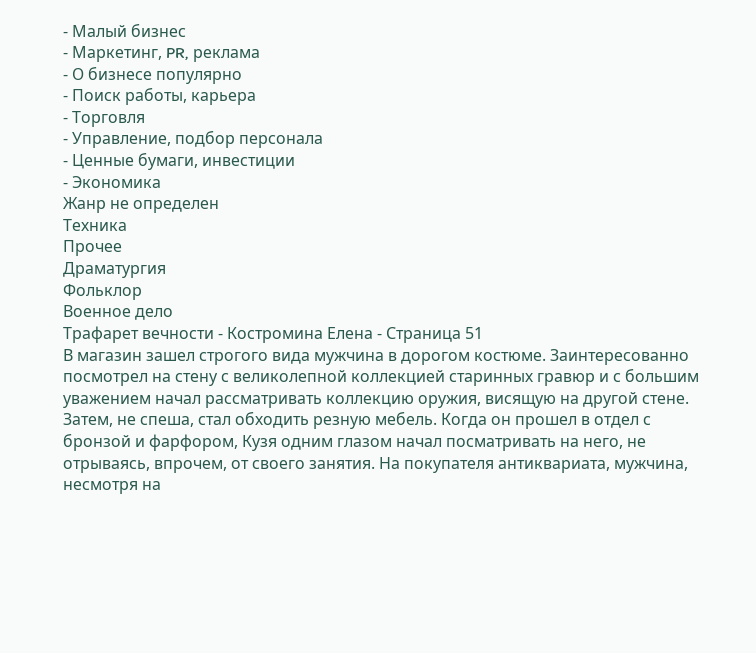- Малый бизнес
- Маркетинг, PR, реклама
- О бизнесе популярно
- Поиск работы, карьера
- Торговля
- Управление, подбор персонала
- Ценные бумаги, инвестиции
- Экономика
Жанр не определен
Техника
Прочее
Драматургия
Фольклор
Военное дело
Трафарет вечности - Костромина Елена - Страница 51
В магазин зашел строгого вида мужчина в дорогом костюме. Заинтересованно посмотрел на стену с великолепной коллекцией старинных гравюр и с большим уважением начал рассматривать коллекцию оружия, висящую на другой стене. Затем, не спеша, стал обходить резную мебель. Когда он прошел в отдел с бронзой и фарфором, Кузя одним глазом начал посматривать на него, не отрываясь, впрочем, от своего занятия. На покупателя антиквариата, мужчина, несмотря на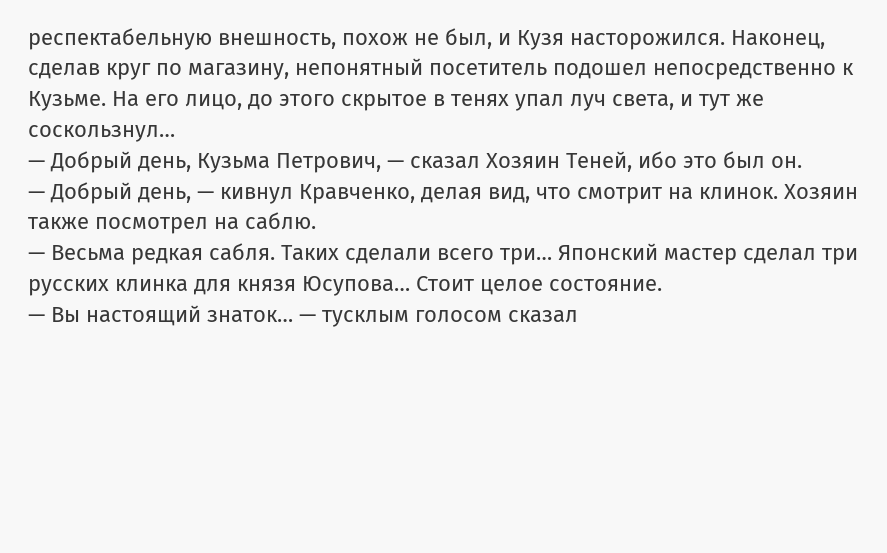респектабельную внешность, похож не был, и Кузя насторожился. Наконец, сделав круг по магазину, непонятный посетитель подошел непосредственно к Кузьме. На его лицо, до этого скрытое в тенях упал луч света, и тут же соскользнул…
— Добрый день, Кузьма Петрович, — сказал Хозяин Теней, ибо это был он.
— Добрый день, — кивнул Кравченко, делая вид, что смотрит на клинок. Хозяин также посмотрел на саблю.
— Весьма редкая сабля. Таких сделали всего три… Японский мастер сделал три русских клинка для князя Юсупова… Стоит целое состояние.
— Вы настоящий знаток… — тусклым голосом сказал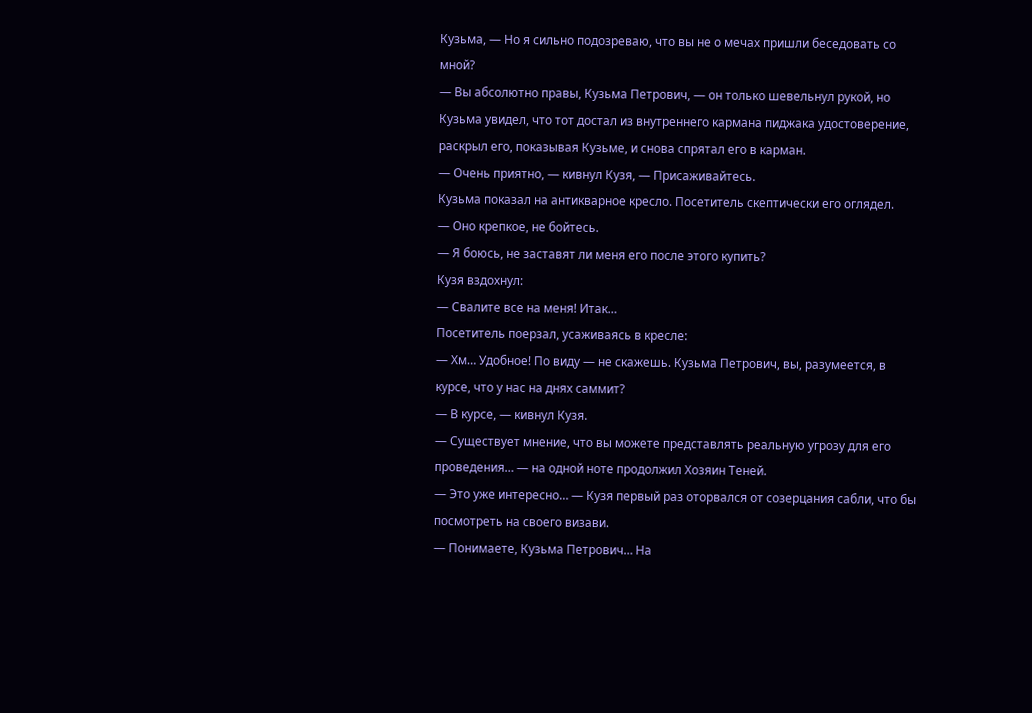Кузьма, — Но я сильно подозреваю, что вы не о мечах пришли беседовать со мной?
— Вы абсолютно правы, Кузьма Петрович, — он только шевельнул рукой, но Кузьма увидел, что тот достал из внутреннего кармана пиджака удостоверение, раскрыл его, показывая Кузьме, и снова спрятал его в карман.
— Очень приятно, — кивнул Кузя, — Присаживайтесь.
Кузьма показал на антикварное кресло. Посетитель скептически его оглядел.
— Оно крепкое, не бойтесь.
— Я боюсь, не заставят ли меня его после этого купить?
Кузя вздохнул:
— Свалите все на меня! Итак…
Посетитель поерзал, усаживаясь в кресле:
— Хм… Удобное! По виду — не скажешь. Кузьма Петрович, вы, разумеется, в курсе, что у нас на днях саммит?
— В курсе, — кивнул Кузя.
— Существует мнение, что вы можете представлять реальную угрозу для его проведения… — на одной ноте продолжил Хозяин Теней.
— Это уже интересно… — Кузя первый раз оторвался от созерцания сабли, что бы посмотреть на своего визави.
— Понимаете, Кузьма Петрович… На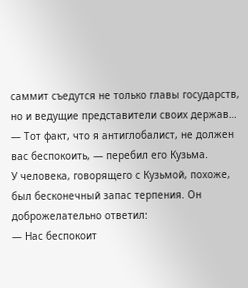саммит съедутся не только главы государств, но и ведущие представители своих держав…
— Тот факт, что я антиглобалист, не должен вас беспокоить, — перебил его Кузьма.
У человека, говорящего с Кузьмой, похоже, был бесконечный запас терпения. Он доброжелательно ответил:
— Нас беспокоит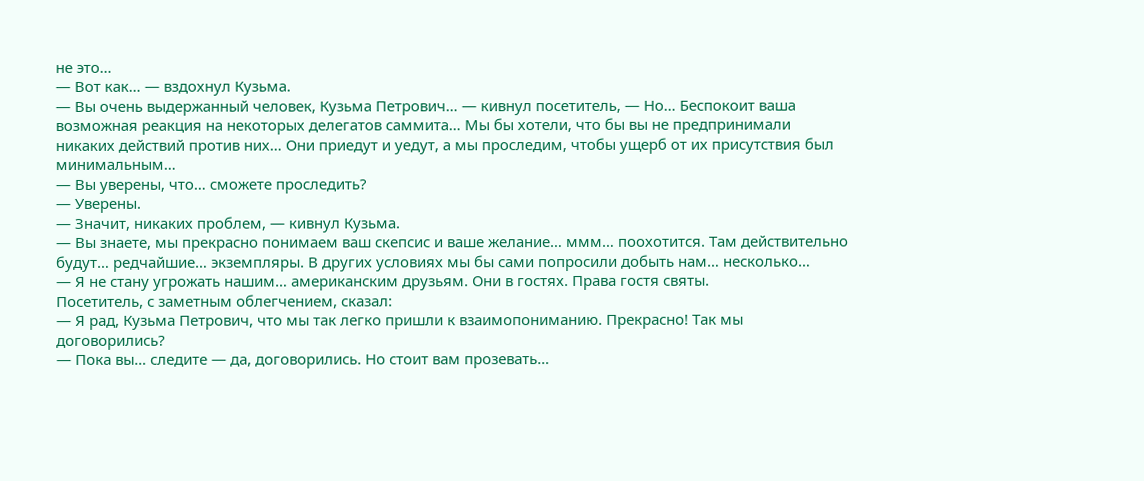не это…
— Вот как… — вздохнул Кузьма.
— Вы очень выдержанный человек, Кузьма Петрович… — кивнул посетитель, — Но… Беспокоит ваша возможная реакция на некоторых делегатов саммита… Мы бы хотели, что бы вы не предпринимали никаких действий против них… Они приедут и уедут, а мы проследим, чтобы ущерб от их присутствия был минимальным…
— Вы уверены, что… сможете проследить?
— Уверены.
— Значит, никаких проблем, — кивнул Кузьма.
— Вы знаете, мы прекрасно понимаем ваш скепсис и ваше желание… ммм… поохотится. Там действительно будут… редчайшие… экземпляры. В других условиях мы бы сами попросили добыть нам… несколько…
— Я не стану угрожать нашим… американским друзьям. Они в гостях. Права гостя святы.
Посетитель, с заметным облегчением, сказал:
— Я рад, Кузьма Петрович, что мы так легко пришли к взаимопониманию. Прекрасно! Так мы договорились?
— Пока вы… следите — да, договорились. Но стоит вам прозевать…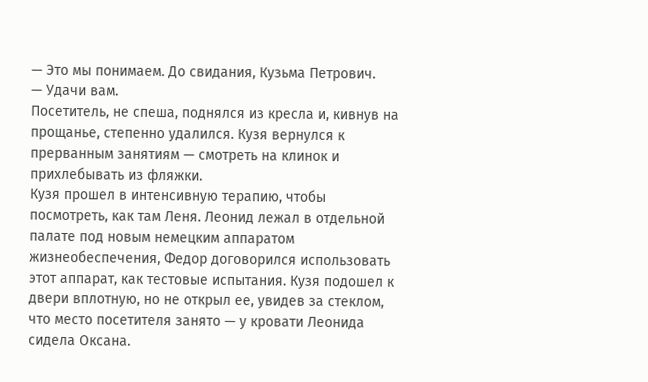— Это мы понимаем. До свидания, Кузьма Петрович.
— Удачи вам.
Посетитель, не спеша, поднялся из кресла и, кивнув на прощанье, степенно удалился. Кузя вернулся к прерванным занятиям — смотреть на клинок и прихлебывать из фляжки.
Кузя прошел в интенсивную терапию, чтобы посмотреть, как там Леня. Леонид лежал в отдельной палате под новым немецким аппаратом жизнеобеспечения, Федор договорился использовать этот аппарат, как тестовые испытания. Кузя подошел к двери вплотную, но не открыл ее, увидев за стеклом, что место посетителя занято — у кровати Леонида сидела Оксана.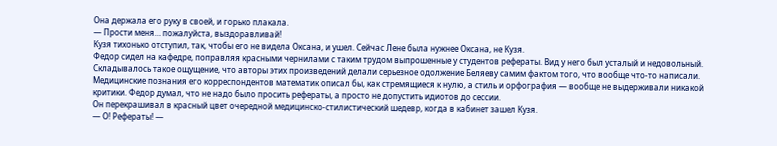Она держала его руку в своей, и горько плакала.
— Прости меня… пожалуйста, выздоравливай!
Кузя тихонько отступил, так, чтобы его не видела Оксана, и ушел. Сейчас Лене была нужнее Оксана, не Кузя.
Федор сидел на кафедре, поправляя красными чернилами с таким трудом выпрошенные у студентов рефераты. Вид у него был усталый и недовольный. Складывалось такое ощущение, что авторы этих произведений делали серьезное одолжение Беляеву самим фактом того, что вообще что-то написали. Медицинские познания его корреспондентов математик описал бы, как стремящиеся к нулю, а стиль и орфография — вообще не выдерживали никакой критики. Федор думал, что не надо было просить рефераты, а просто не допустить идиотов до сессии.
Он перекрашивал в красный цвет очередной медицинско-стилистический шедевр, когда в кабинет зашел Кузя.
— О! Рефераты! —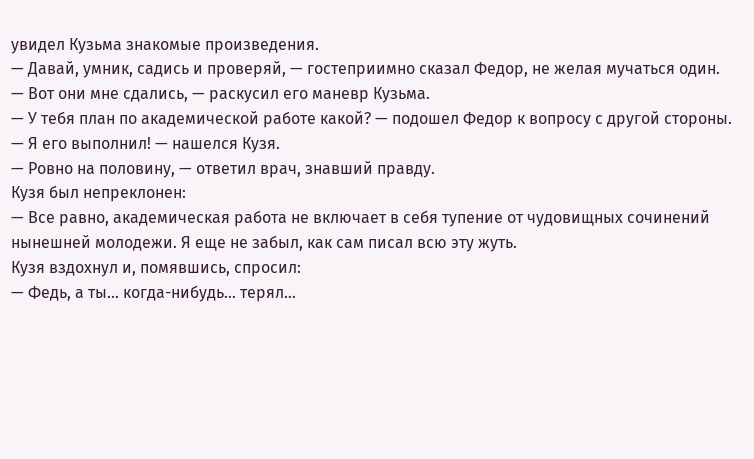увидел Кузьма знакомые произведения.
— Давай, умник, садись и проверяй, — гостеприимно сказал Федор, не желая мучаться один.
— Вот они мне сдались, — раскусил его маневр Кузьма.
— У тебя план по академической работе какой? — подошел Федор к вопросу с другой стороны.
— Я его выполнил! — нашелся Кузя.
— Ровно на половину, — ответил врач, знавший правду.
Кузя был непреклонен:
— Все равно, академическая работа не включает в себя тупение от чудовищных сочинений нынешней молодежи. Я еще не забыл, как сам писал всю эту жуть.
Кузя вздохнул и, помявшись, спросил:
— Федь, а ты… когда-нибудь… терял…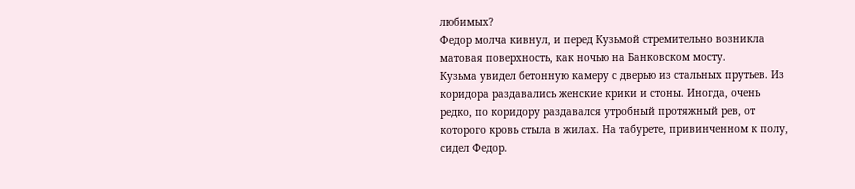любимых?
Федор молча кивнул, и перед Кузьмой стремительно возникла матовая поверхность, как ночью на Банковском мосту.
Кузьма увидел бетонную камеру с дверью из стальных прутьев. Из коридора раздавались женские крики и стоны. Иногда, очень редко, по коридору раздавался утробный протяжный рев, от которого кровь стыла в жилах. На табурете, привинченном к полу, сидел Федор.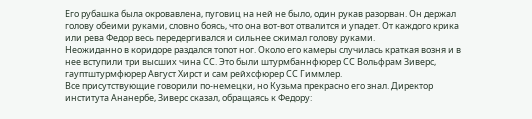Его рубашка была окровавлена, пуговиц на ней не было, один рукав разорван. Он держал голову обеими руками, словно боясь, что она вот-вот отвалится и упадет. От каждого крика или рева Федор весь передергивался и сильнее сжимал голову руками.
Неожиданно в коридоре раздался топот ног. Около его камеры случилась краткая возня и в нее вступили три высших чина СС. Это были штурмбаннфюрер СС Вольфрам Зиверс, гауптштурмфюрер Август Хирст и сам рейхсфюрер СС Гиммлер.
Все присутствующие говорили по-немецки, но Кузьма прекрасно его знал. Директор института Ананербе, Зиверс сказал, обращаясь к Федору: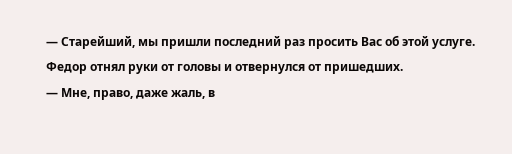— Старейший, мы пришли последний раз просить Вас об этой услуге.
Федор отнял руки от головы и отвернулся от пришедших.
— Мне, право, даже жаль, в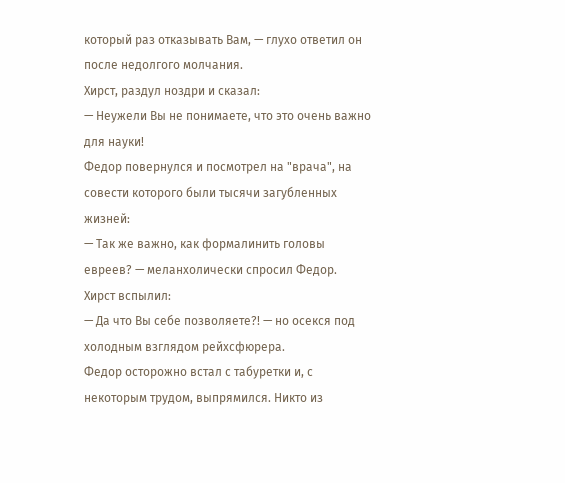который раз отказывать Вам, — глухо ответил он после недолгого молчания.
Хирст, раздул ноздри и сказал:
— Неужели Вы не понимаете, что это очень важно для науки!
Федор повернулся и посмотрел на "врача", на совести которого были тысячи загубленных жизней:
— Так же важно, как формалинить головы евреев? — меланхолически спросил Федор.
Хирст вспылил:
— Да что Вы себе позволяете?! — но осекся под холодным взглядом рейхсфюрера.
Федор осторожно встал с табуретки и, с некоторым трудом, выпрямился. Никто из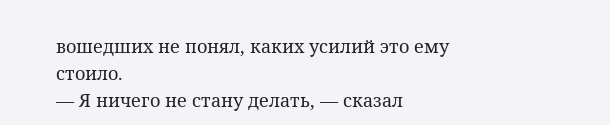вошедших не понял, каких усилий это ему стоило.
— Я ничего не стану делать, — сказал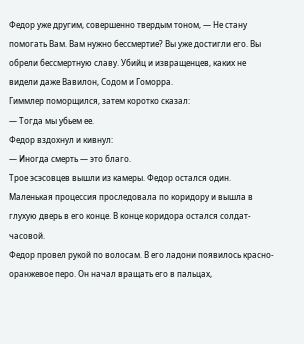Федор уже другим, совершенно твердым тоном, — Не стану помогать Вам. Вам нужно бессмертие? Вы уже достигли его. Вы обрели бессмертную славу. Убийц и извращенцев, каких не видели даже Вавилон, Содом и Гоморра.
Гиммлер поморщился, затем коротко сказал:
— Тогда мы убьем ее.
Федор вздохнул и кивнул:
— Иногда смерть — это благо.
Трое эсэсовцев вышли из камеры. Федор остался один. Маленькая процессия проследовала по коридору и вышла в глухую дверь в его конце. В конце коридора остался солдат-часовой.
Федор провел рукой по волосам. В его ладони появилось красно-оранжевое перо. Он начал вращать его в пальцах,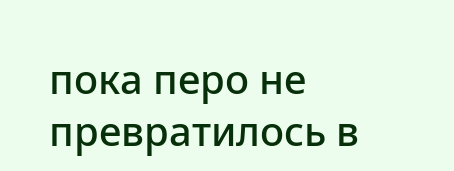пока перо не превратилось в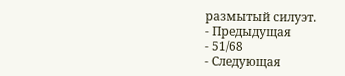размытый силуэт.
- Предыдущая
- 51/68
- Следующая